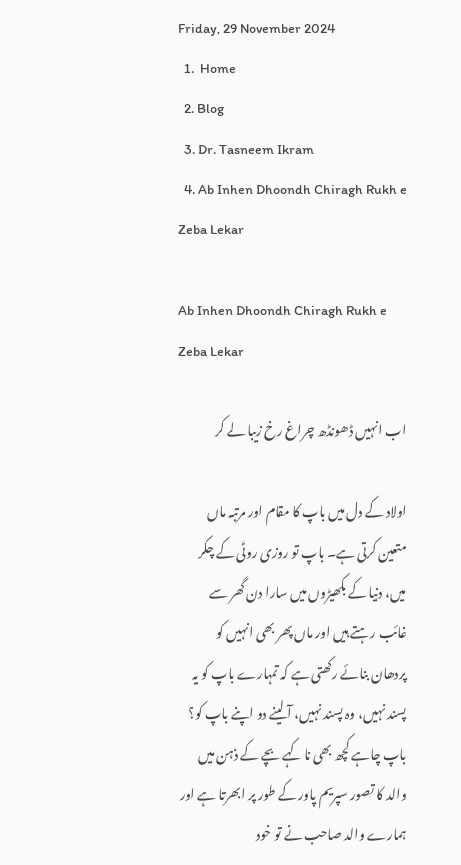Friday, 29 November 2024
  1.  Home
  2. Blog
  3. Dr. Tasneem Ikram
  4. Ab Inhen Dhoondh Chiragh Rukh e Zeba Lekar

Ab Inhen Dhoondh Chiragh Rukh e Zeba Lekar

اب انہیں ڈھونڈھ چراغ رخ زیبا لے کر

اولاد کے دل میں باپ کا مقام اور مرتبہ ماں متعین کرتی ہے۔ باپ تو روزی روٹی کے چکر میں، دنیا کے بکھیڑوں میں سارا دن گھر سے غائب رہتے ہیں اور ماں پھر بھی انہیں کو پردھان بنائے رکھتی ہے کہ تمہارے باپ کو یہ پسند نہیں، وہ پسند نہیں، آ لینے دو اپنے باپ کو؟ باپ چاہے کچھ بھی نا کہے بچے کے ذہن میں والد کا تصور سپریم پاور کے طور پر ابھرتا ہے اور ہمارے والد صاحب نے تو خود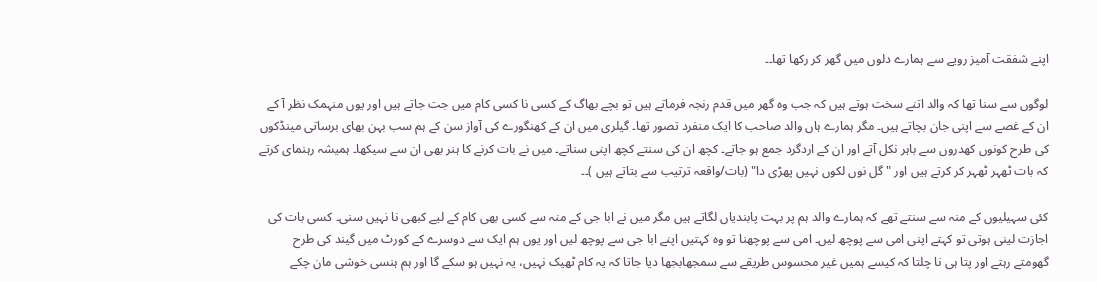اپنے شفقت آمیز رویے سے ہمارے دلوں میں گھر کر رکھا تھا۔۔

لوگوں سے سنا تھا کہ والد اتنے سخت ہوتے ہیں کہ جب وہ گھر میں قدم رنجہ فرماتے ہیں تو بچے بھاگ کے کسی نا کسی کام میں جت جاتے ہیں اور یوں منہمک نظر آ کے ان کے غصے سے اپنی جان بچاتے ہیں۔ مگر ہمارے ہاں والد صاحب کا ایک منفرد تصور تھا۔ گیلری میں ان کے کھنگورے کی آواز سن کے ہم سب بہن بھای برساتی مینڈکوں کی طرح کونوں کھدروں سے باہر نکل آتے اور ان کے اردگرد جمع ہو جاتے۔ کچھ ان کی سنتے کچھ اپنی سناتے۔ میں نے بات کرنے کا ہنر بھی ان سے سیکھا۔ ہمیشہ رہنمای کرتے کہ بات ٹھہر ٹھہر کر کرتے ہیں اور "گل نوں لکوں نہیں پھڑی دا" (بات/واقعہ ترتیب سے بتاتے ہیں )۔۔

کئی سہیلیوں کے منہ سے سنتے تھے کہ ہمارے والد ہم پر بہت پابندیاں لگاتے ہیں مگر میں نے ابا جی کے منہ سے کسی بھی کام کے لیے کبھی نا نہیں سنی۔ کسی بات کی اجازت لینی ہوتی تو کہتے اپنی امی سے پوچھ لیں۔ امی سے پوچھنا تو وہ کہتیں اپنے ابا جی سے پوچھ لیں اور یوں ہم ایک سے دوسرے کے کورٹ میں گیند کی طرح گھومتے رہتے اور پتا ہی نا چلتا کہ کیسے ہمیں غیر محسوس طریقے سے سمجھابجھا دیا جاتا کہ یہ کام ٹھیک نہیں، یہ نہیں ہو سکے گا اور ہم ہنسی خوشی مان چکے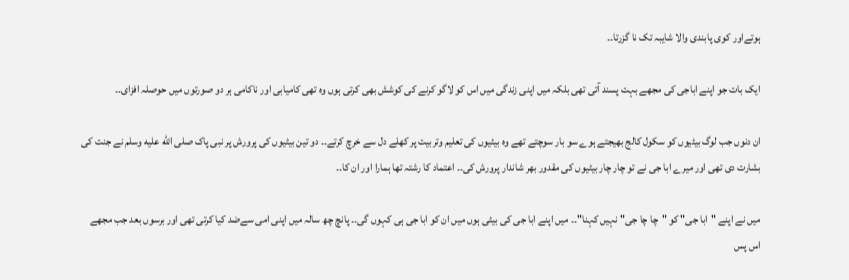ہوتےاور کوی پابندی والا شایبہ تک نا گزرتا۔۔

ایک بات جو اپنے اباجی کی مجھے بہت پسند آتی تھی بلکہ میں اپنی زندگی میں اس کو لاگو کرنے کی کوشش بھی کرتی ہوں وہ تھی کامیابی اور ناکامی ہر دو صورتوں میں حوصلہ افزای۔۔

ان دنوں جب لوگ بیٹیوں کو سکول کالج بھیجتے ہوے سو بار سوچتے تھے وہ بیٹیوں کی تعلیم وتربیت پر کھلے دل سے خرچ کرتے۔۔ دو تین بیٹیوں کی پرورش پر نبی پاک صلى الله عليه وسلم نے جنت کی بشارت دی تھی اور میرے ابا جی نے تو چار چار بیٹیوں کی مقدور بھر شاندار پرورش کی۔۔ اعتماد کا رشتہ تھا ہمارا اور ان کا۔۔

میں نے اپنے "ابا جی" کو "چا چا جی" نہیں کہنا"۔۔ میں اپنے ابا جی کی بیٹی ہوں میں ان کو ابا جی ہی کہوں گی۔۔ پانچ چھ سالہ میں اپنی امی سےضد کیا کرتی تھی اور برسوں بعد جب مجھے اس پس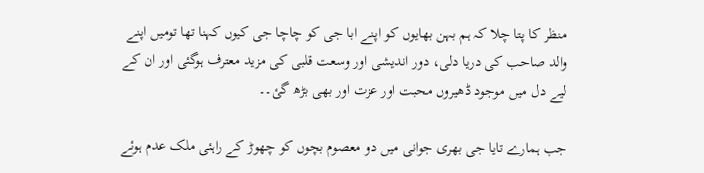منظر کا پتا چلا کہ ہم بہن بھایوں کو اپنے ابا جی کو چاچا جی کیوں کہنا تھا تومیں اپنے والد صاحب کی دریا دلی، دور اندیشی اور وسعت قلبی کی مزید معترف ہوگئی اور ان کے لیے دل میں موجود ڈھیروں محبت اور عزت اور بھی بڑھ گئ۔۔

جب ہمارے تایا جی بھری جوانی میں دو معصوم بچوں کو چھوڑ کے راہئی ملک عدم ہوئے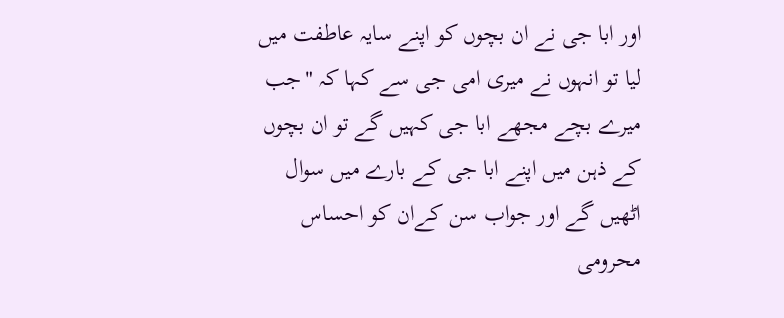اور ابا جی نے ان بچوں کو اپنے سایہ عاطفت میں لیا تو انہوں نے میری امی جی سے کہا کہ "جب میرے بچے مجھے ابا جی کہیں گے تو ان بچوں کے ذہن میں اپنے ابا جی کے بارے میں سوال اٹھیں گے اور جواب سن کےان کو احساس محرومی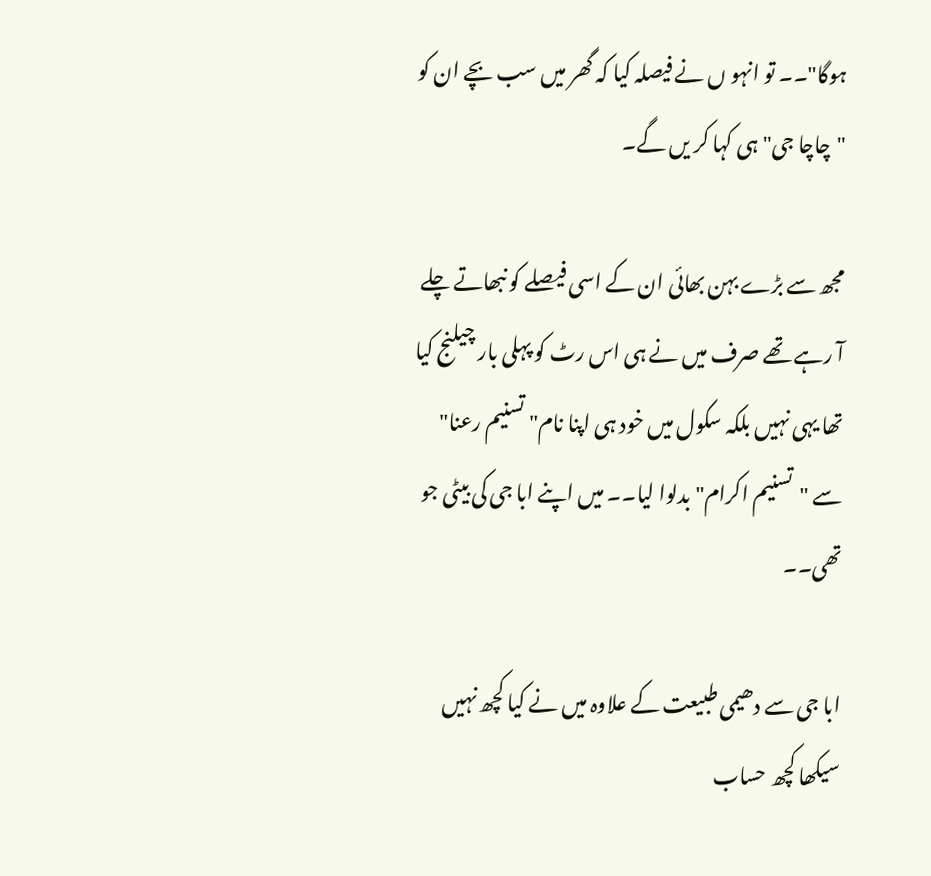ہوگا"۔۔ تو انہو ں نے فیصلہ کیا کہ گھر میں سب بچے ان کو "چاچا جی" ہی کہا کر یں گے۔

مجھ سے بڑے بہن بھائی ان کے اسی فیصلے کو نبھاتے چلے آ رہے تھے صرف میں نے ہی اس رٹ کو پہلی بار چیلنج کیا تھا یہی نہیں بلکہ سکول میں خود ہی اپنا نام" تسنیم رعنا" سے "تسنیم اکرام" بدلوا لیا۔۔ میں اپنے ابا جی کی بیٹی جو تھی۔۔

ابا جی سے دھیمی طبیعت کے علاوہ میں نے کیا کچھ نہیں سیکھا کچھ حساب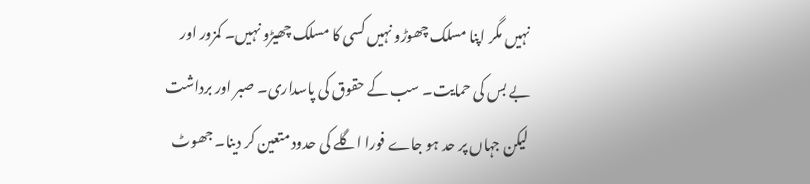نہیں مگر اپنا مسلک چھوڑو نہیں کسی کا مسلک چھیڑو نہیں۔ کمزور اور بے بس کی حمایت۔ سب کے حقوق کی پاسداری۔ صبر اور برداشت لیکن جہاں پر حد ہو جاے فورا اگلے کی حدود متعین کر دینا۔ جھوٹ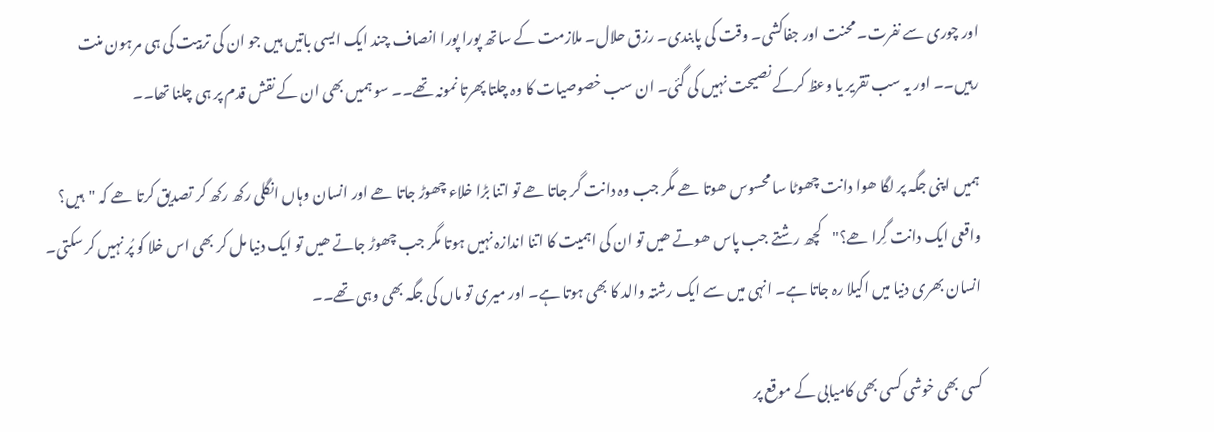اور چوری سے نفرت۔ محنت اور جفاکشی۔ وقت کی پابندی۔ رزق حلال۔ ملازمت کے ساتھ پورا پورا انصاف چند ایک ایسی باتیں ہیں جو ان کی تربیت کی ہی مرہون منت رہیں۔۔ اور یہ سب تقریر یا وعظ کرکے نصیحت نہیں کی گئی۔ ان سب خصوصیات کا وہ چلتا پھرتا نمونہ تھے۔۔ سو ہمیں بھی ان کے نقش قدم پر ہی چلنا تھا۔۔

ہمیں اپنی جگہ پر لگا ھوا دانت چھوٹا سا محسوس ھوتا ھے مگر جب وہ دانت گر جاتا ھے تو اتنا بڑا خلاء چھوڑ جاتا ھے اور انسان وہاں انگلی رکھ رکھ کر تصدیق کرتا ھے کہ "ہیں؟ واقعی ایک دانت گِرا ھے؟"کچھ رشتے جب پاس ھوتے ھیں تو ان کی اہمیت کا اتنا اندازہ نہیں ہوتا مگر جب چھوڑ جاتے ھیں تو ایک دنیا مل کر بھی اس خلا کو پُر نہیں کر سکتی۔ انسان بھری دنیا میں اکیلا رہ جاتا ہے۔ انہی میں سے ایک رشتہ والد کا بھی ہوتا ہے۔ اور میری تو ماں کی جگہ بھی وہی تھے۔۔

کسی بھی خوشی کسی بھی کامیابی کے موقع پر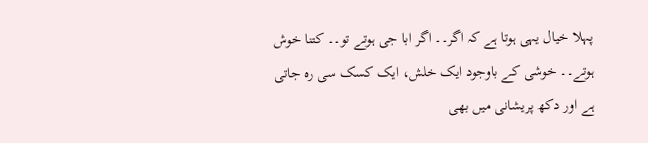پہلا خیال یہی ہوتا ہے کہ اگر۔۔ اگر ابا جی ہوتے تو۔۔ کتنا خوش ہوتے۔۔ خوشی کے باوجود ایک خلش، ایک کسک سی رہ جاتی ہے اور دکھ پریشانی میں بھی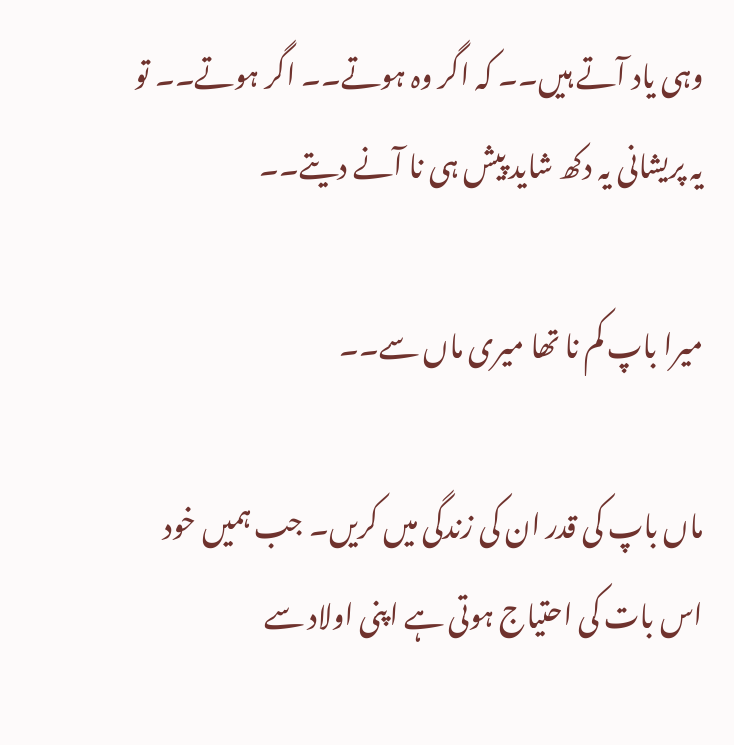وہی یاد آتے ہیں۔۔ کہ اگر وہ ہوتے۔۔ اگر ہوتے۔۔ تو یہ پریشانی یہ دکھ شاید پیش ہی نا آنے دیتے۔۔

میرا باپ کم نا تھا میری ماں سے۔۔

ماں باپ کی قدر ان کی زندگی میں کریں۔ جب ہمیں خود اس بات کی احتیاج ہوتی ہے اپنی اولاد سے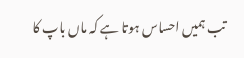تب ہمیں احساس ہوتا ہے کہ ماں باپ کا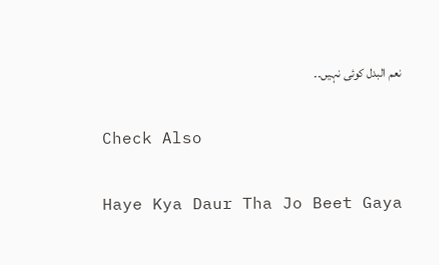نعم البدل کوئی نہیں۔۔

Check Also

Haye Kya Daur Tha Jo Beet Gaya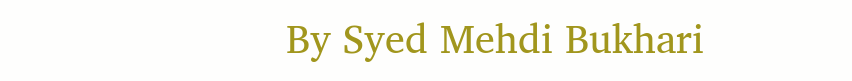By Syed Mehdi Bukhari